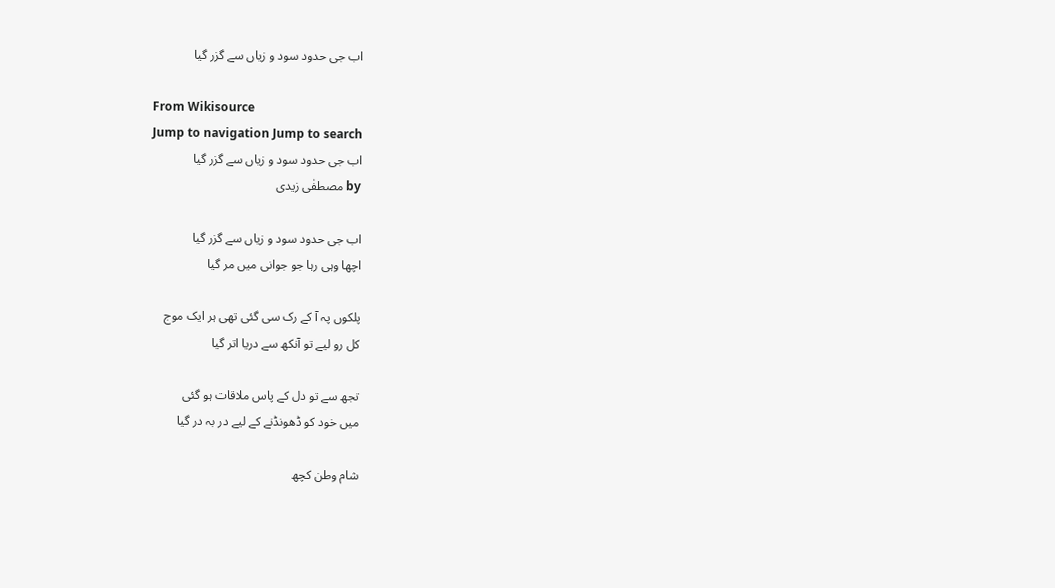اب جی حدود سود و زیاں سے گزر گیا

From Wikisource
Jump to navigation Jump to search
اب جی حدود سود و زیاں سے گزر گیا
by مصطفٰی زیدی

اب جی حدود سود و زیاں سے گزر گیا
اچھا وہی رہا جو جوانی میں مر گیا

پلکوں پہ آ کے رک سی گئی تھی ہر ایک موج
کل رو لیے تو آنکھ سے دریا اتر گیا

تجھ سے تو دل کے پاس ملاقات ہو گئی
میں خود کو ڈھونڈنے کے لیے در بہ در گیا

شام وطن کچھ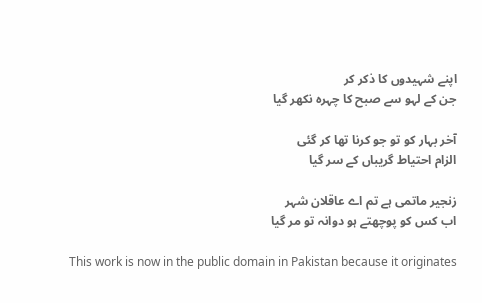اپنے شہیدوں کا ذکر کر
جن کے لہو سے صبح کا چہرہ نکھر گیا

آخر بہار کو تو جو کرنا تھا کر گئی
الزام احتیاط گریباں کے سر گیا

زنجیر ماتمی ہے تم اے عاقلان شہر
اب کس کو پوچھتے ہو دوانہ تو مر گیا

This work is now in the public domain in Pakistan because it originates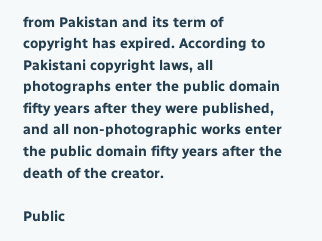from Pakistan and its term of copyright has expired. According to Pakistani copyright laws, all photographs enter the public domain fifty years after they were published, and all non-photographic works enter the public domain fifty years after the death of the creator.

Public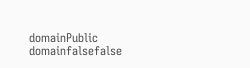domainPublic domainfalsefalse